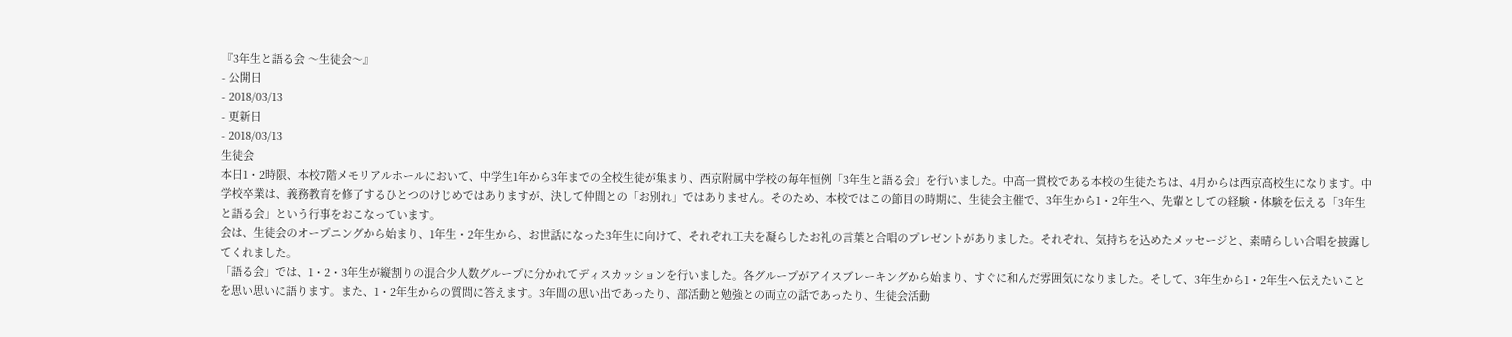『3年生と語る会 〜生徒会〜』
- 公開日
- 2018/03/13
- 更新日
- 2018/03/13
生徒会
本日1・2時限、本校7階メモリアルホールにおいて、中学生1年から3年までの全校生徒が集まり、西京附属中学校の毎年恒例「3年生と語る会」を行いました。中高一貫校である本校の生徒たちは、4月からは西京高校生になります。中学校卒業は、義務教育を修了するひとつのけじめではありますが、決して仲間との「お別れ」ではありません。そのため、本校ではこの節目の時期に、生徒会主催で、3年生から1・2年生へ、先輩としての経験・体験を伝える「3年生と語る会」という行事をおこなっています。
会は、生徒会のオープニングから始まり、1年生・2年生から、お世話になった3年生に向けて、それぞれ工夫を凝らしたお礼の言葉と合唱のプレゼントがありました。それぞれ、気持ちを込めたメッセージと、素晴らしい合唱を披露してくれました。
「語る会」では、1・2・3年生が縦割りの混合少人数グループに分かれてディスカッションを行いました。各グループがアイスブレーキングから始まり、すぐに和んだ雰囲気になりました。そして、3年生から1・2年生へ伝えたいことを思い思いに語ります。また、1・2年生からの質問に答えます。3年間の思い出であったり、部活動と勉強との両立の話であったり、生徒会活動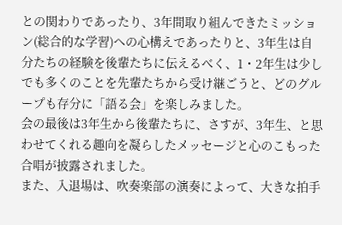との関わりであったり、3年間取り組んできたミッション(総合的な学習)への心構えであったりと、3年生は自分たちの経験を後輩たちに伝えるべく、1・2年生は少しでも多くのことを先輩たちから受け継ごうと、どのグループも存分に「語る会」を楽しみました。
会の最後は3年生から後輩たちに、さすが、3年生、と思わせてくれる趣向を凝らしたメッセージと心のこもった合唱が披露されました。
また、入退場は、吹奏楽部の演奏によって、大きな拍手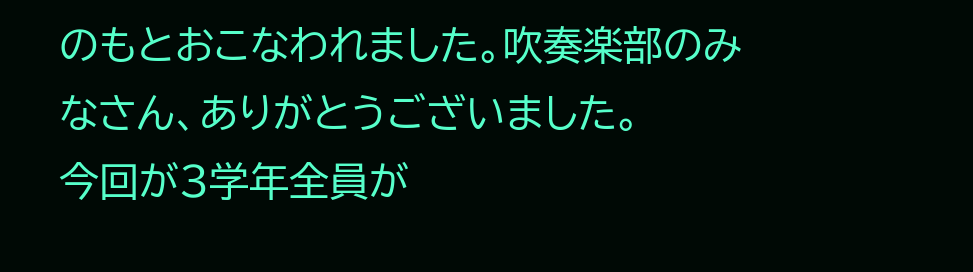のもとおこなわれました。吹奏楽部のみなさん、ありがとうございました。
今回が3学年全員が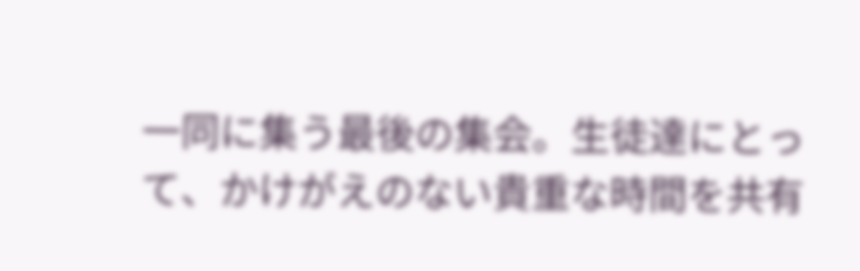一同に集う最後の集会。生徒達にとって、かけがえのない貴重な時間を共有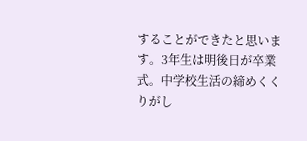することができたと思います。3年生は明後日が卒業式。中学校生活の締めくくりがし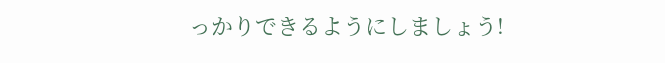っかりできるようにしましょう!